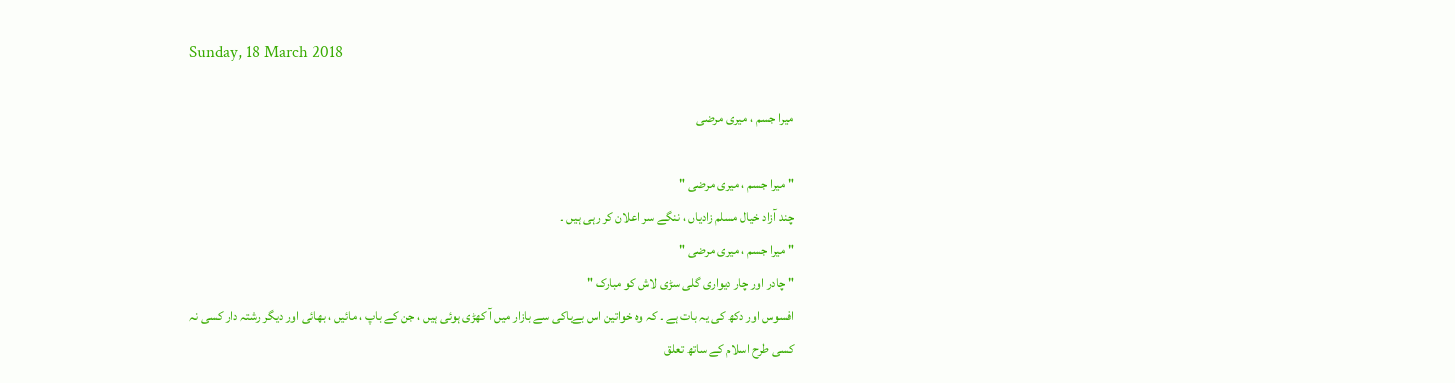Sunday, 18 March 2018

میرا جسم ، میری مرضی

" میرا جسم ، میری مرضی "
چند آزاد خیال مسلم زادیاں ، ننگے سر اعلان کر رہی ہیں ۔
" میرا جسم ، میری مرضی "
" چادر اور چار دیواری گلی سڑی لاش کو مبارک "
افسوس اور دکھ کی یہ بات ہے ۔ کہ وہ خواتین اس بےباکی سے بازار میں آ کھڑی ہوئی ہیں ، جن کے باپ ، مائیں ، بھائی اور دیگر رشتہ دار کسی نہ کسی طرح اسلام کے ساتھ تعلق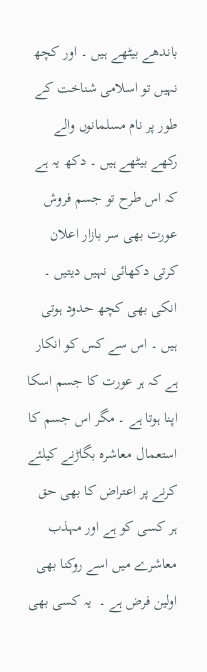باندھے بیٹھے ہیں ۔ اور کچھ نہیں تو اسلامی شناخت کے طور پر نام مسلمانوں والے رکھے بیٹھے ہیں ۔ دکھ یہ ہے کہ اس طرح تو جسم فروش عورت بھی سر بازار اعلان کرتی دکھائی نہیں دیتیں ۔ انکی بھی کچھ حدود ہوتی ہیں ۔ اس سے کس کو انکار ہے کہ ہر عورت کا جسم اسکا اپنا ہوتا ہے ۔ مگر اس جسم کا استعمال معاشرہ بگاڑنے کیلئے کرنے پر اعتراض کا بھی حق ہر کسی کو ہے اور مہذب معاشرے میں اسے روکنا بھی اولین فرض ہے ۔  یہ کسی بھی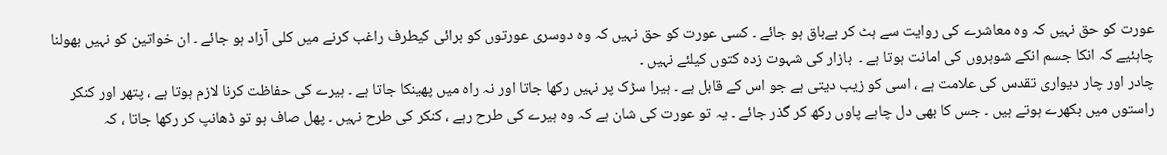عورت کو حق نہیں کہ وہ معاشرے کی روایت سے ہٹ کر بےباق ہو جائے ۔ کسی عورت کو حق نہیں کہ وہ دوسری عورتوں کو برائی کیطرف راغب کرنے میں کلی آزاد ہو جائے ۔ ان خواتین کو نہیں بھولنا چاہئیے کہ انکا جسم انکے شوہروں کی امانت ہوتا ہے ۔  بازار کی شہوت زدہ کتوں کیلئے نہیں ۔
چادر اور چار دیواری تقدس کی علامت ہے ، اسی کو زیب دیتی ہے جو اس کے قابل ہے ۔ ہیرا سڑک پر نہیں رکھا جاتا اور نہ راہ میں پھینکا جاتا ہے ۔ ہیرے کی حفاظت کرنا لازم ہوتا ہے ، پتھر اور کنکر راستوں میں بکھرے ہوتے ہیں ۔ جس کا بھی دل چاہے پاوں رکھ کر گذر جائے ۔ یہ تو عورت کی شان ہے کہ وہ ہیرے کی طرح رہے ، کنکر کی طرح نہیں ۔ پھل صاف ہو تو ڈھانپ کر رکھا جاتا ، کہ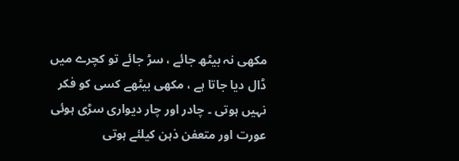مکھی نہ بیٹھ جائے ، سڑ جائے تو کچرے میں ڈال دیا جاتا ہے ، مکھی بیٹھے کسی کو فکر نہیں ہوتی ۔ چادر اور چار دیواری سڑی ہوئی عورت اور متعفن ذہن کیلئے ہوتی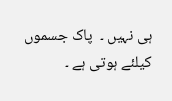ہی نہیں ۔  پاک جسموں کیلئے ہوتی ہے ۔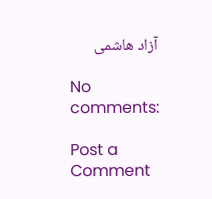آزاد ھاشمی

No comments:

Post a Comment